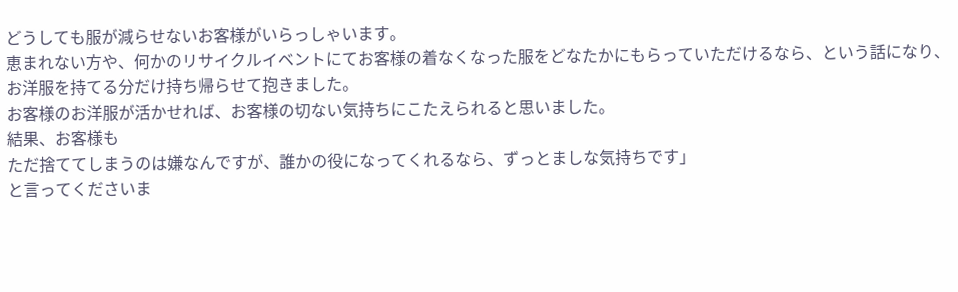どうしても服が減らせないお客様がいらっしゃいます。
恵まれない方や、何かのリサイクルイベントにてお客様の着なくなった服をどなたかにもらっていただけるなら、という話になり、お洋服を持てる分だけ持ち帰らせて抱きました。
お客様のお洋服が活かせれば、お客様の切ない気持ちにこたえられると思いました。
結果、お客様も
ただ捨ててしまうのは嫌なんですが、誰かの役になってくれるなら、ずっとましな気持ちです」
と言ってくださいま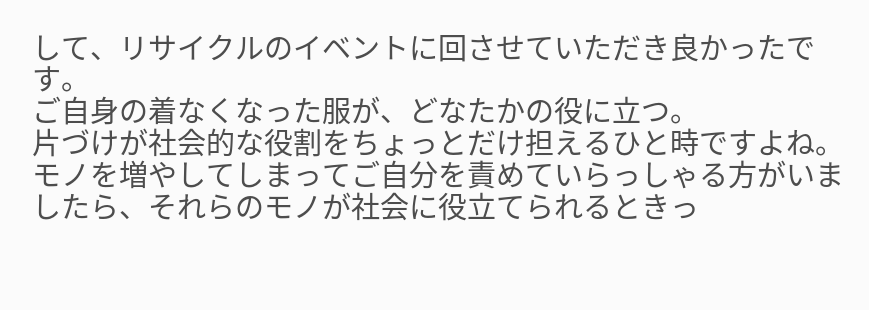して、リサイクルのイベントに回させていただき良かったです。
ご自身の着なくなった服が、どなたかの役に立つ。
片づけが社会的な役割をちょっとだけ担えるひと時ですよね。
モノを増やしてしまってご自分を責めていらっしゃる方がいましたら、それらのモノが社会に役立てられるときっ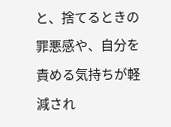と、捨てるときの罪悪感や、自分を責める気持ちが軽減され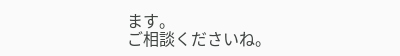ます。
ご相談くださいね。